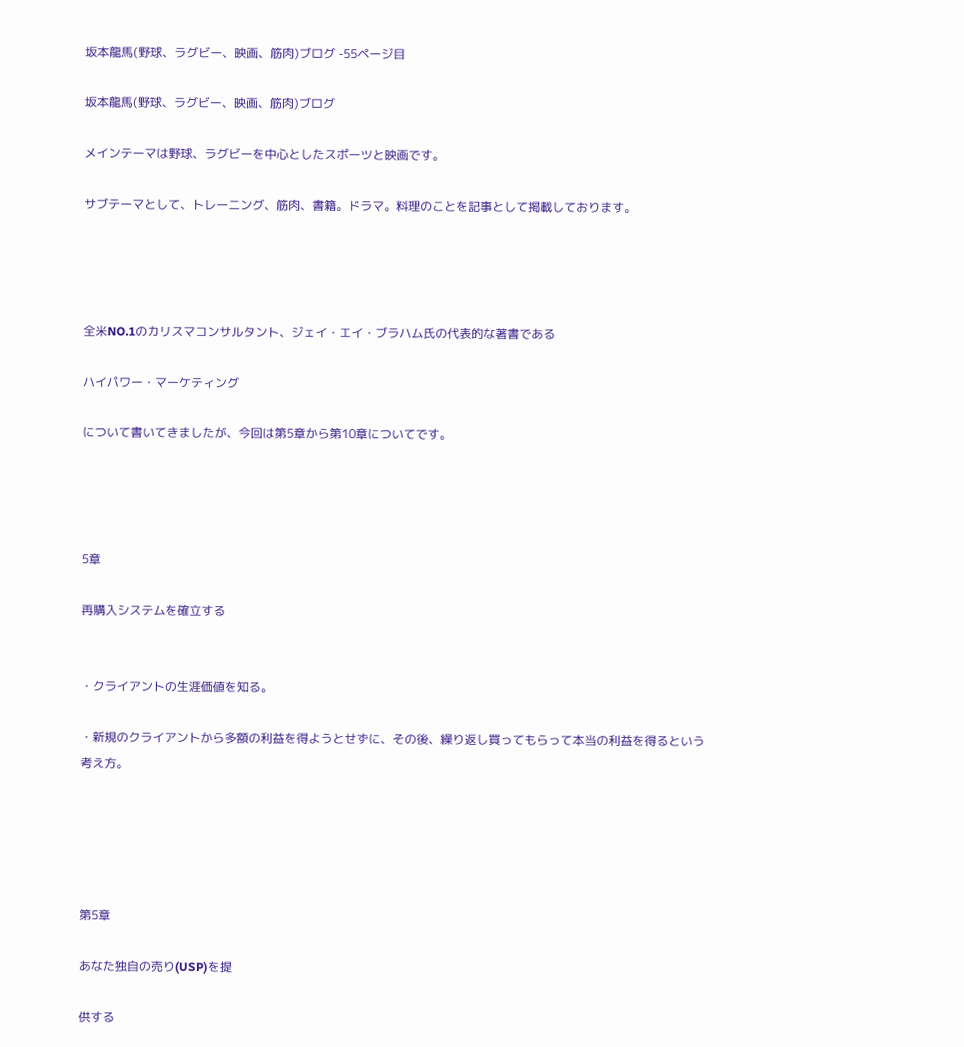坂本龍馬(野球、ラグビー、映画、筋肉)ブログ -55ページ目

坂本龍馬(野球、ラグビー、映画、筋肉)ブログ

メインテーマは野球、ラグビーを中心としたスポーツと映画です。

サブテーマとして、トレーニング、筋肉、書籍。ドラマ。料理のことを記事として掲載しております。




全米NO.1のカリスマコンサルタント、ジェイ・エイ・ブラハム氏の代表的な著書である

ハイパワー・マーケティング

について書いてきましたが、今回は第5章から第10章についてです。




5章

再購入システムを確立する


・クライアントの生涯価値を知る。

・新規のクライアントから多額の利益を得ようとせずに、その後、繰り返し買ってもらって本当の利益を得るという考え方。





第5章

あなた独自の売り(USP)を提

供する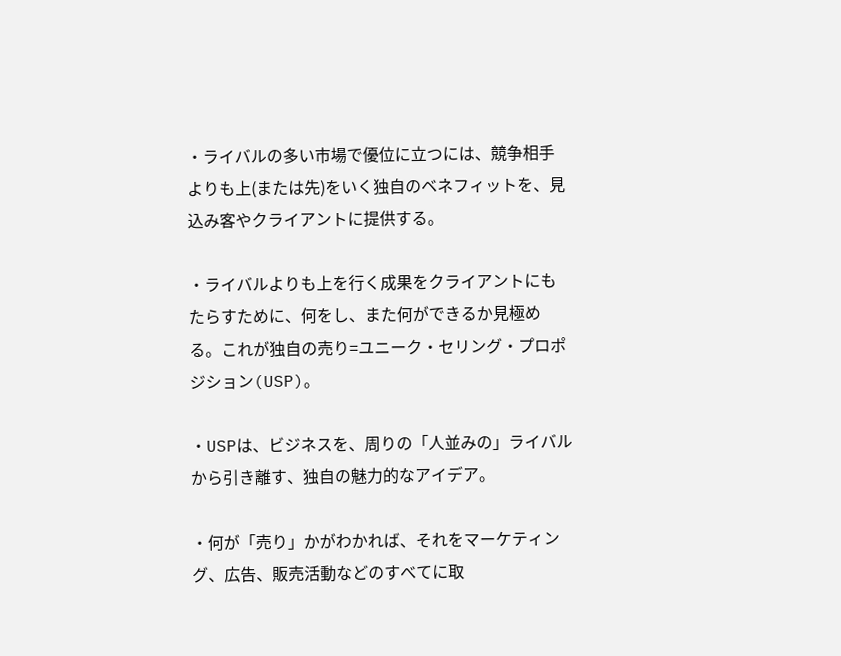・ライバルの多い市場で優位に立つには、競争相手よりも上(または先)をいく独自のベネフィットを、見込み客やクライアントに提供する。

・ライバルよりも上を行く成果をクライアントにもたらすために、何をし、また何ができるか見極める。これが独自の売り=ユニーク・セリング・プロポジション(USP)。

・USPは、ビジネスを、周りの「人並みの」ライバルから引き離す、独自の魅力的なアイデア。

・何が「売り」かがわかれば、それをマーケティング、広告、販売活動などのすべてに取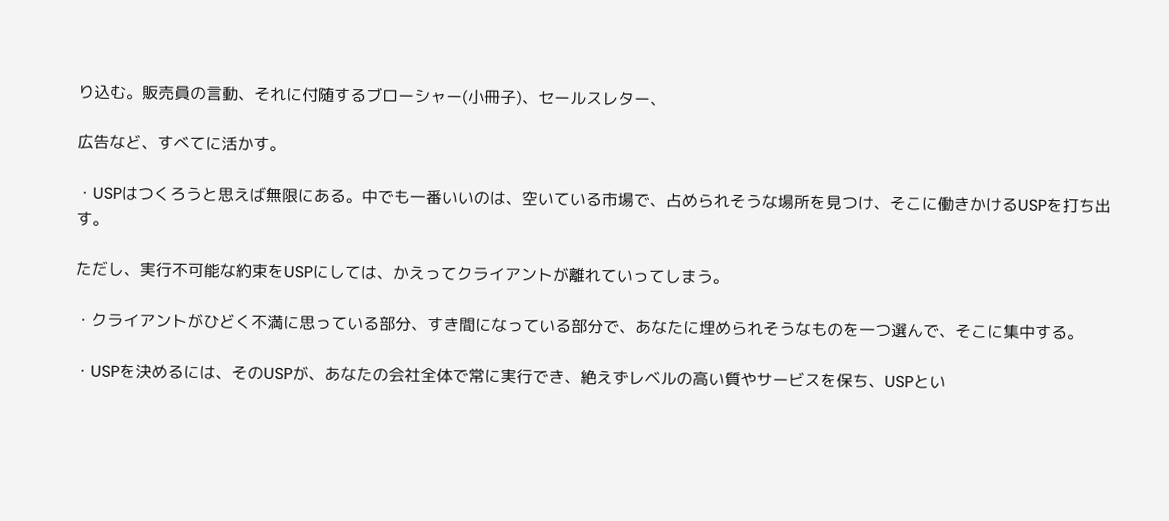り込む。販売員の言動、それに付随するブローシャー(小冊子)、セールスレター、

広告など、すべてに活かす。

・USPはつくろうと思えば無限にある。中でも一番いいのは、空いている市場で、占められそうな場所を見つけ、そこに働きかけるUSPを打ち出す。

ただし、実行不可能な約束をUSPにしては、かえってクライアントが離れていってしまう。

・クライアントがひどく不満に思っている部分、すき間になっている部分で、あなたに埋められそうなものを一つ選んで、そこに集中する。

・USPを決めるには、そのUSPが、あなたの会社全体で常に実行でき、絶えずレベルの高い質やサービスを保ち、USPとい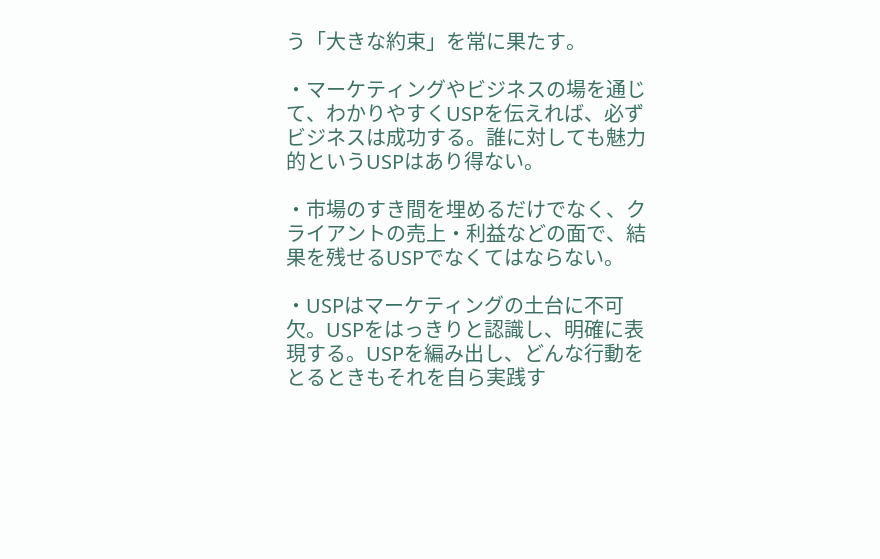う「大きな約束」を常に果たす。

・マーケティングやビジネスの場を通じて、わかりやすくUSPを伝えれば、必ずビジネスは成功する。誰に対しても魅力的というUSPはあり得ない。

・市場のすき間を埋めるだけでなく、クライアントの売上・利益などの面で、結果を残せるUSPでなくてはならない。

・USPはマーケティングの土台に不可欠。USPをはっきりと認識し、明確に表現する。USPを編み出し、どんな行動をとるときもそれを自ら実践す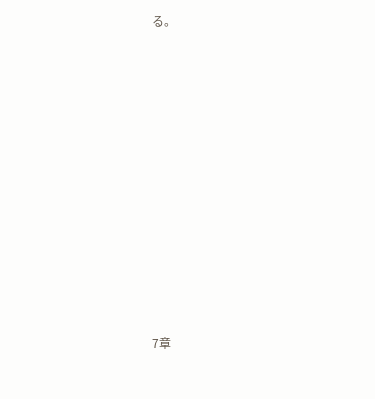る。












7章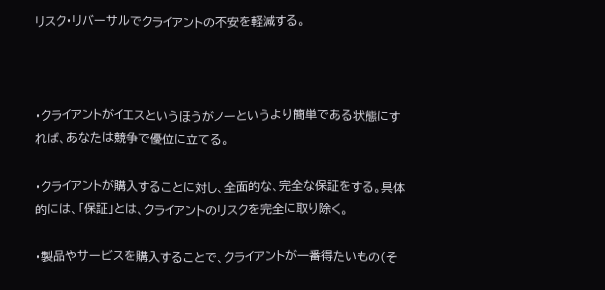リスク・リバーサルでクライアントの不安を軽減する。



・クライアントがイエスというほうがノーというより簡単である状態にすれば、あなたは競争で優位に立てる。

・クライアントが購入することに対し、全面的な、完全な保証をする。具体的には、「保証」とは、クライアントのリスクを完全に取り除く。

・製品やサービスを購入することで、クライアントが一番得たいもの(そ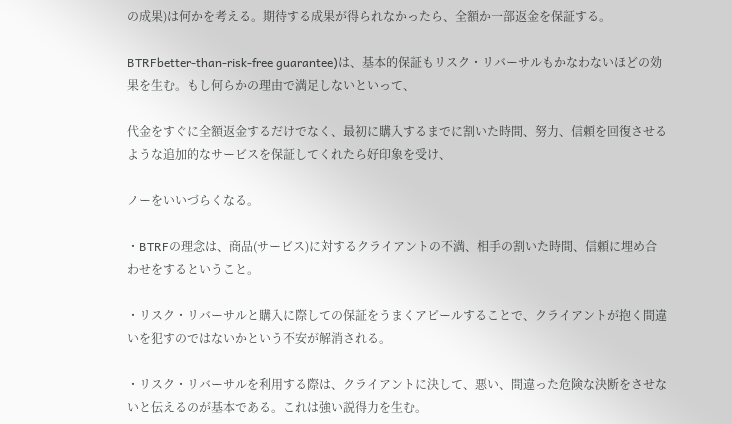の成果)は何かを考える。期待する成果が得られなかったら、全額か一部返金を保証する。

BTRFbetter-than-risk-free guarantee)は、基本的保証もリスク・リバーサルもかなわないほどの効果を生む。もし何らかの理由で満足しないといって、

代金をすぐに全額返金するだけでなく、最初に購入するまでに割いた時間、努力、信頼を回復させるような追加的なサービスを保証してくれたら好印象を受け、

ノーをいいづらくなる。

・BTRFの理念は、商品(サービス)に対するクライアントの不満、相手の割いた時間、信頼に埋め合わせをするということ。

・リスク・リバーサルと購入に際しての保証をうまくアピールすることで、クライアントが抱く間違いを犯すのではないかという不安が解消される。

・リスク・リバーサルを利用する際は、クライアントに決して、悪い、間違った危険な決断をさせないと伝えるのが基本である。これは強い説得力を生む。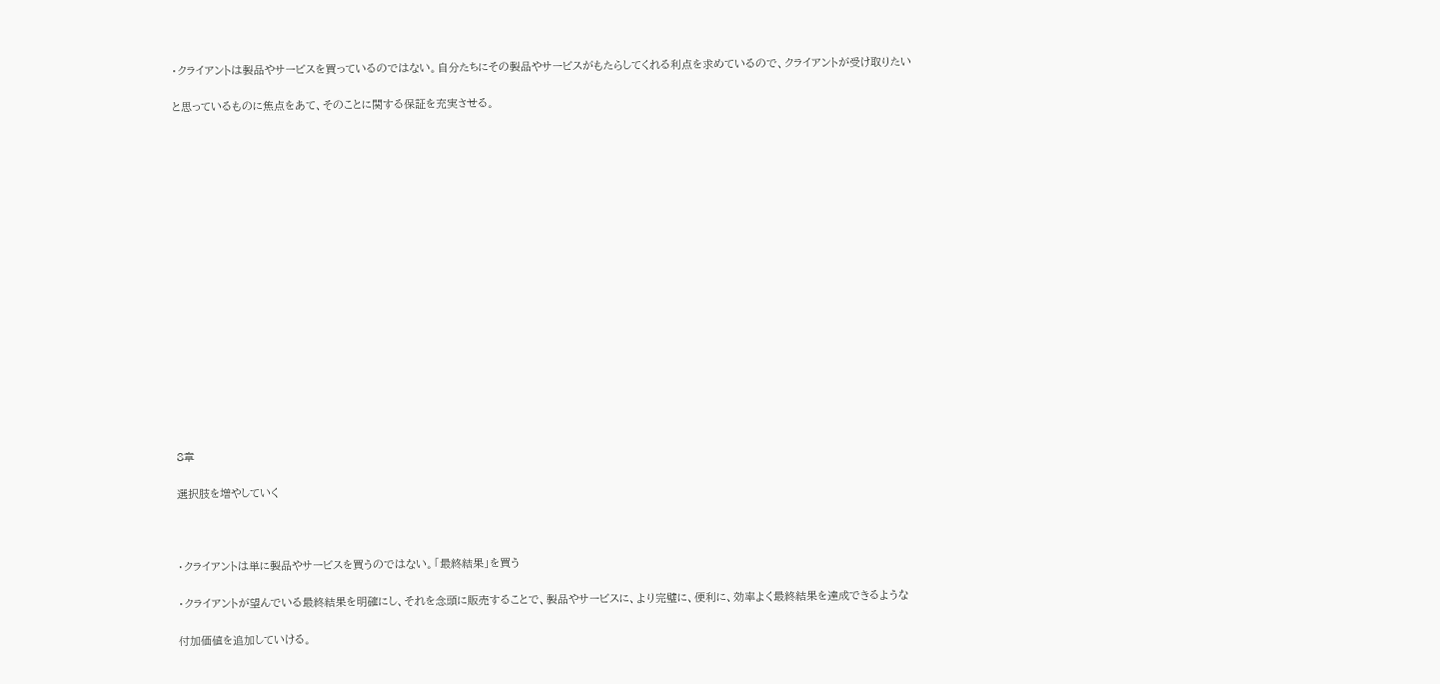・クライアントは製品やサービスを買っているのではない。自分たちにその製品やサービスがもたらしてくれる利点を求めているので、クライアントが受け取りたい

と思っているものに焦点をあて、そのことに関する保証を充実させる。


















8章

選択肢を増やしていく



・クライアントは単に製品やサービスを買うのではない。「最終結果」を買う

・クライアントが望んでいる最終結果を明確にし、それを念頭に販売することで、製品やサービスに、より完璧に、便利に、効率よく最終結果を達成できるような

付加価値を追加していける。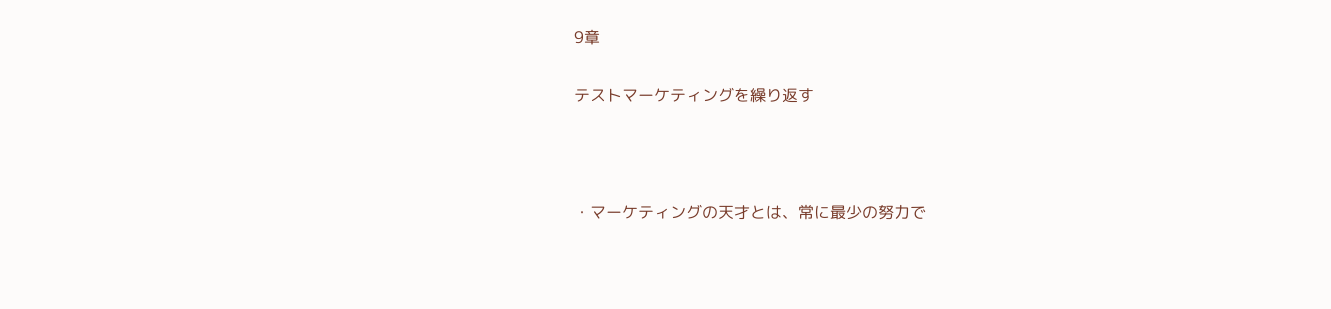9章

テストマーケティングを繰り返す



・マーケティングの天才とは、常に最少の努力で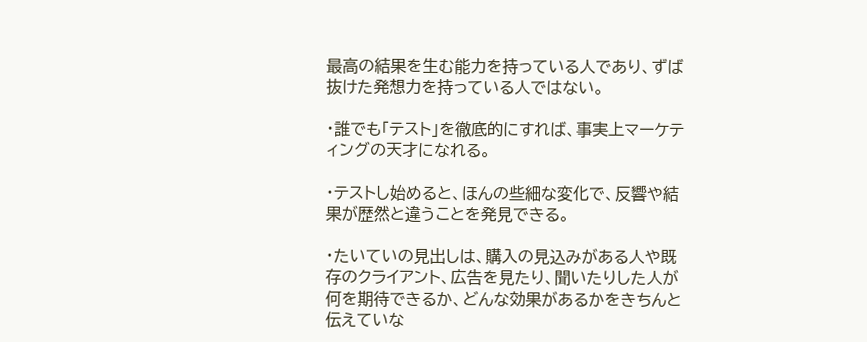最高の結果を生む能力を持っている人であり、ずば抜けた発想力を持っている人ではない。

・誰でも「テスト」を徹底的にすれば、事実上マーケティングの天才になれる。

・テストし始めると、ほんの些細な変化で、反響や結果が歴然と違うことを発見できる。

・たいていの見出しは、購入の見込みがある人や既存のクライアント、広告を見たり、聞いたりした人が何を期待できるか、どんな効果があるかをきちんと伝えていな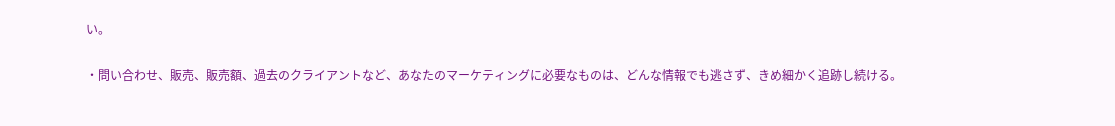い。

・問い合わせ、販売、販売額、過去のクライアントなど、あなたのマーケティングに必要なものは、どんな情報でも逃さず、きめ細かく追跡し続ける。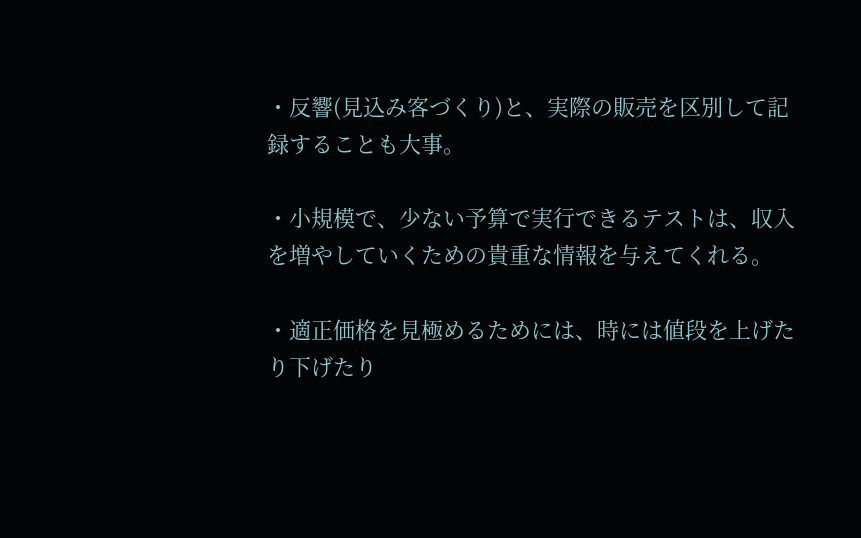・反響(見込み客づくり)と、実際の販売を区別して記録することも大事。

・小規模で、少ない予算で実行できるテストは、収入を増やしていくための貴重な情報を与えてくれる。

・適正価格を見極めるためには、時には値段を上げたり下げたり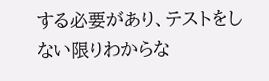する必要があり、テストをしない限りわからな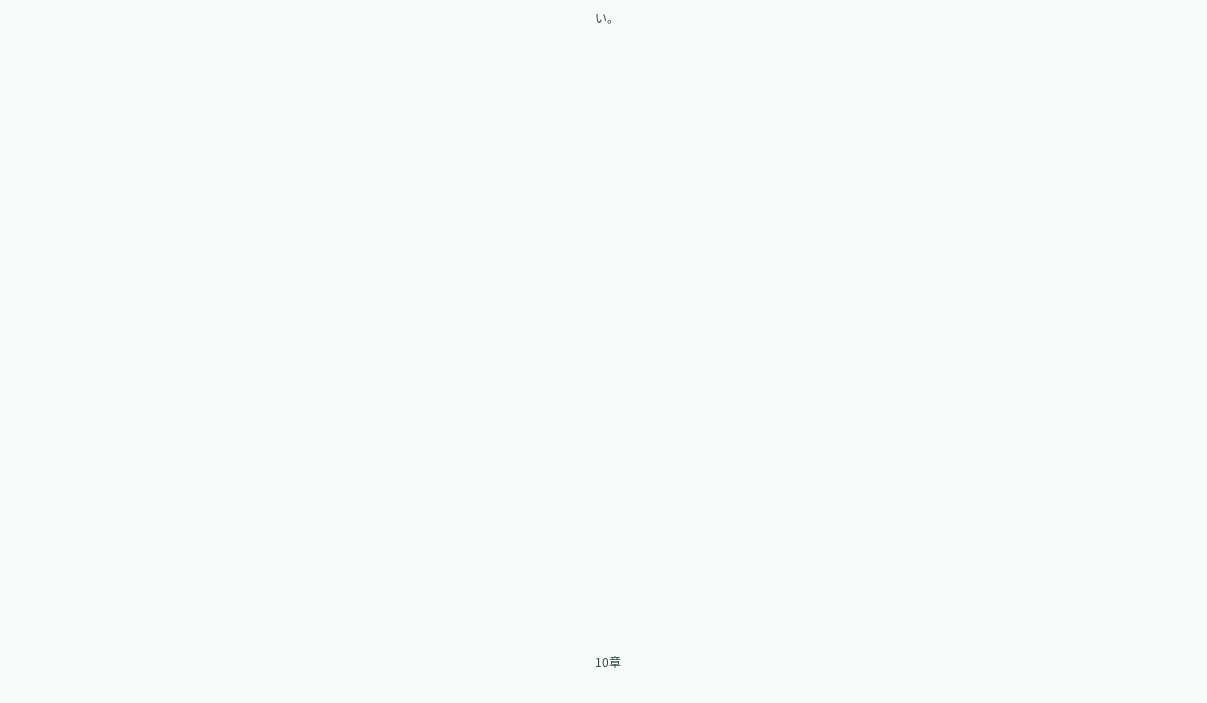い。

























10章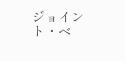ジョイント・ベ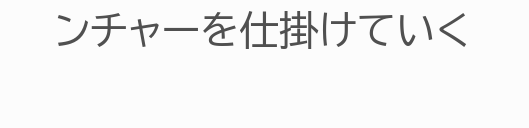ンチャーを仕掛けていく